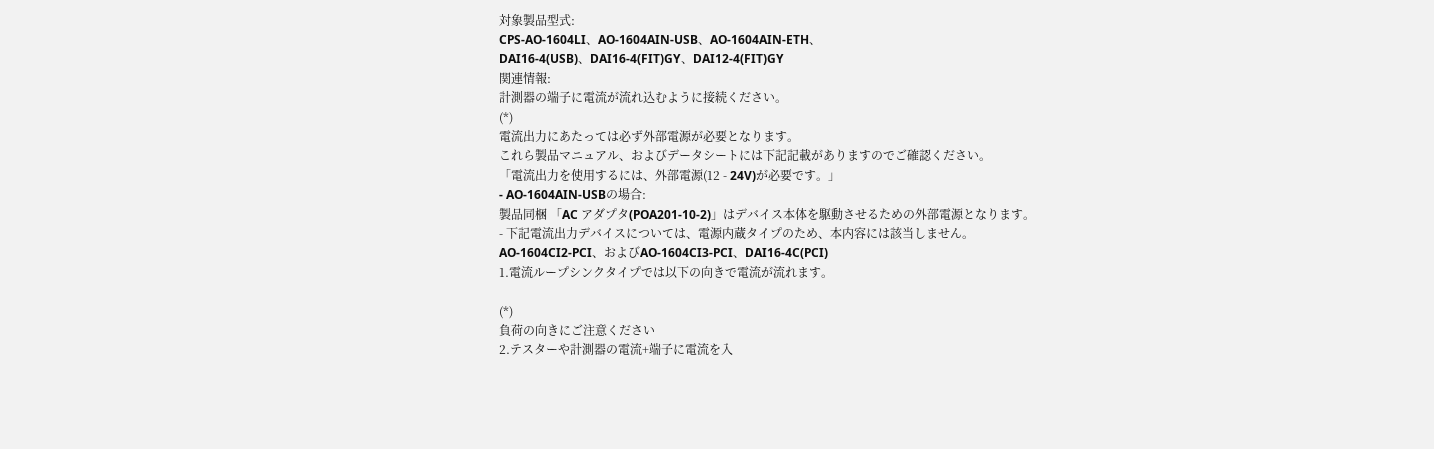対象製品型式:
CPS-AO-1604LI、AO-1604AIN-USB、AO-1604AIN-ETH、
DAI16-4(USB)、DAI16-4(FIT)GY、DAI12-4(FIT)GY
関連情報:
計測器の端子に電流が流れ込むように接続ください。
(*)
電流出力にあたっては必ず外部電源が必要となります。
これら製品マニュアル、およびデータシートには下記記載がありますのでご確認ください。
「電流出力を使用するには、外部電源(12 - 24V)が必要です。」
- AO-1604AIN-USBの場合:
製品同梱 「AC アダプタ(POA201-10-2)」はデバイス本体を駆動させるための外部電源となります。
- 下記電流出力デバイスについては、電源内蔵タイプのため、本内容には該当しません。
AO-1604CI2-PCI、およびAO-1604CI3-PCI、DAI16-4C(PCI)
1.電流ループシンクタイプでは以下の向きで電流が流れます。

(*)
負荷の向きにご注意ください
2.テスターや計測器の電流+端子に電流を入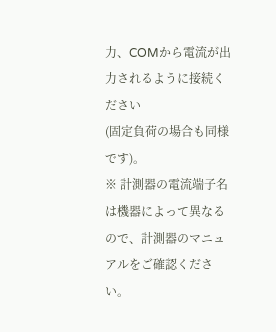力、COMから電流が出力されるように接続ください
(固定負荷の場合も同様です)。
※ 計測器の電流端子名は機器によって異なるので、計測器のマニュアルをご確認ください。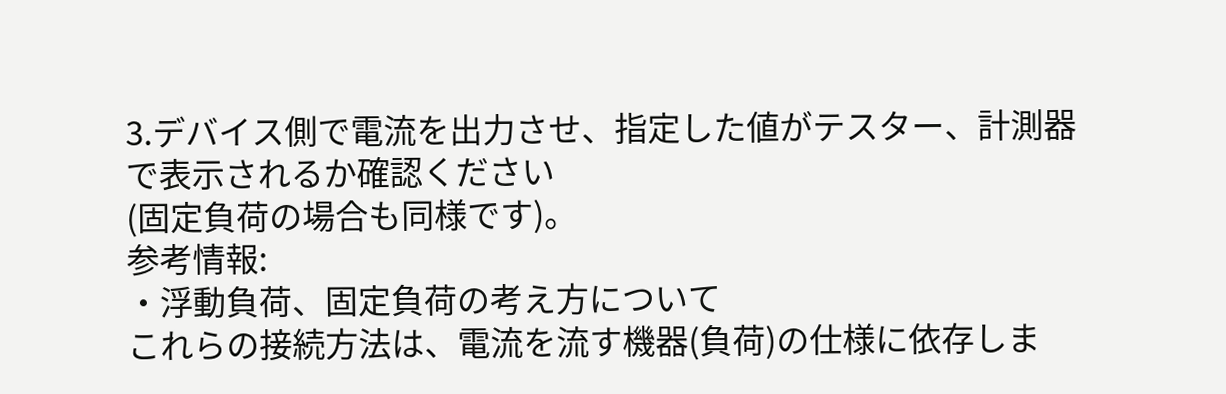3.デバイス側で電流を出力させ、指定した値がテスター、計測器で表示されるか確認ください
(固定負荷の場合も同様です)。
参考情報:
・浮動負荷、固定負荷の考え方について
これらの接続方法は、電流を流す機器(負荷)の仕様に依存しま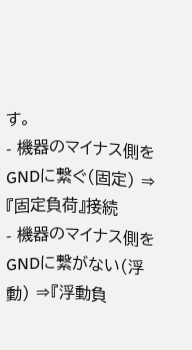す。
- 機器のマイナス側をGNDに繋ぐ(固定) ⇒『固定負荷』接続
- 機器のマイナス側をGNDに繋がない(浮動) ⇒『浮動負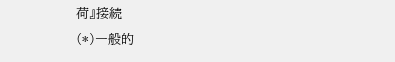荷』接続
(*)一般的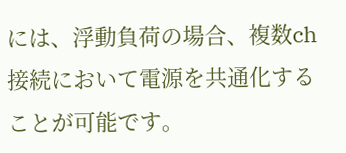には、浮動負荷の場合、複数ch接続において電源を共通化することが可能です。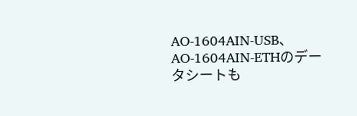AO-1604AIN-USB、AO-1604AIN-ETHのデータシートも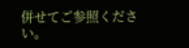併せてご参照ください。